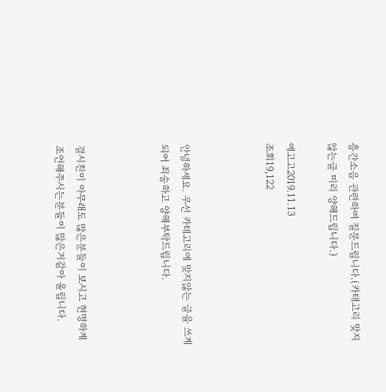층간소음 관련하여 질문드립니다.(카테고리 맞지않는글 미리 양해드립니다.)

에고고2019.11.13
조회19,122



안녕하세요. 우선 카테고리에 맞지않는 글을 쓰게 되어 죄송하고 양해부탁드립니다.



결시친이 아무래도 많은분들이 보시고 현명하게 조언해주시는분들이 많은거같아 올립니다.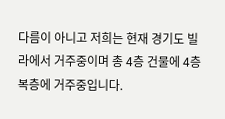다름이 아니고 저희는 현재 경기도 빌라에서 거주중이며 총 4층 건물에 4층 복층에 거주중입니다.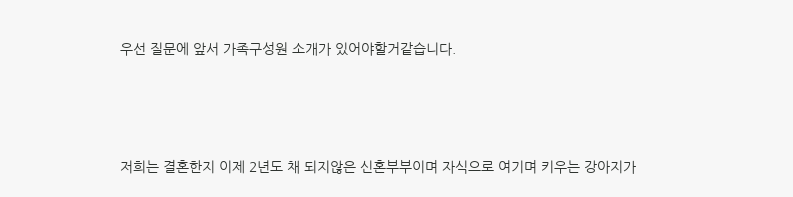우선 질문에 앞서 가족구성원 소개가 있어야할거같습니다.



저희는 결혼한지 이제 2년도 채 되지않은 신혼부부이며 자식으로 여기며 키우는 강아지가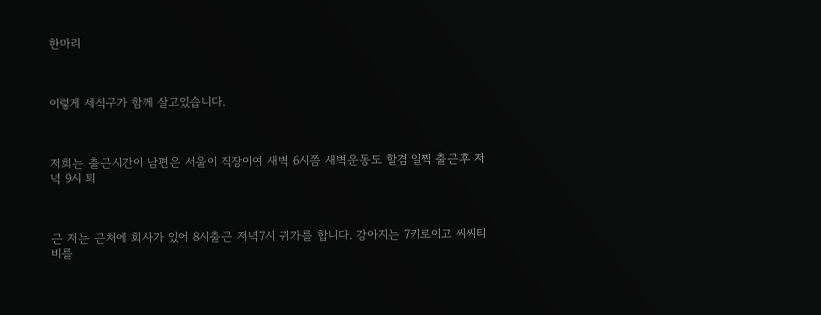한마리



이렇게 세식구가 함께 살고있습니다.



저희는 출근시간이 남편은 서울이 직장이여 새벽 6시쯤 새벽운동도 할겸 일찍 출근후 저녁 9시 퇴



근 저는 근처에 회사가 있어 8시출근 저녁7시 귀가를 합니다. 강아지는 7키로이고 씨씨티비를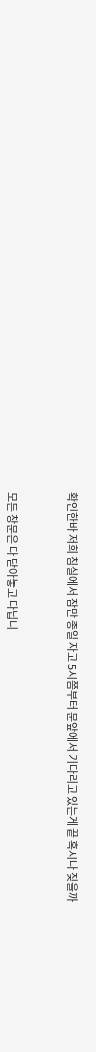확인한바 저희 침실에서 잠만 종일 자고 5시쯤부터 문앞에서 기다리고 있는게 끝 혹시나 짖을까



모든 창문은 다 닫아놓고 다닙니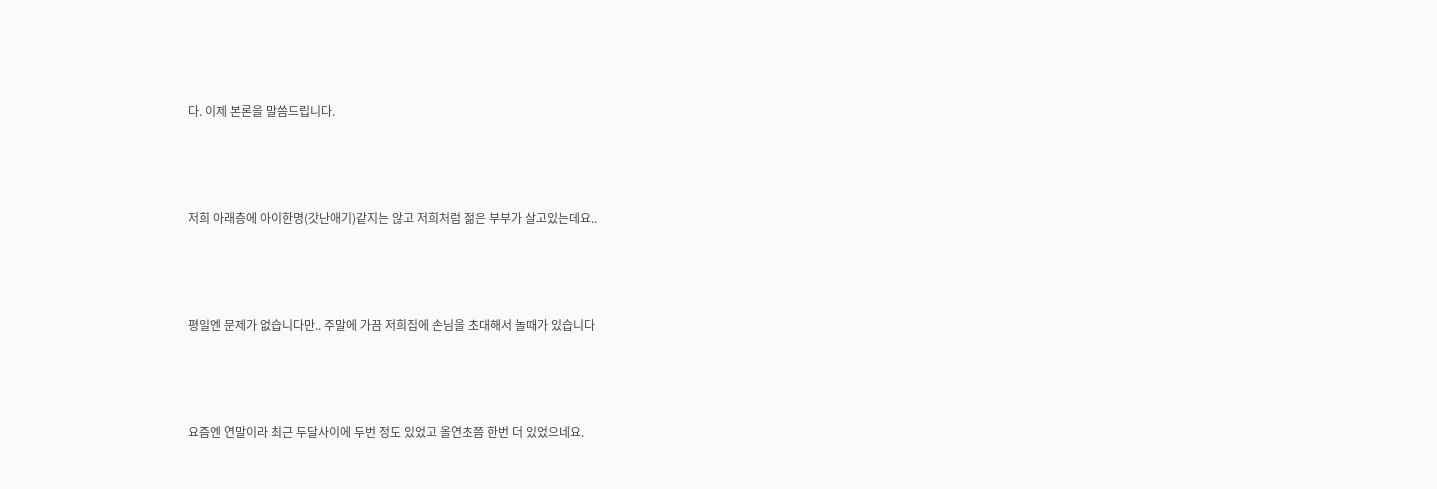다. 이제 본론을 말씀드립니다.



저희 아래층에 아이한명(갓난애기)같지는 않고 저희처럼 젊은 부부가 살고있는데요..



평일엔 문제가 없습니다만.. 주말에 가끔 저희집에 손님을 초대해서 놀때가 있습니다



요즘엔 연말이라 최근 두달사이에 두번 정도 있었고 올연초쯤 한번 더 있었으네요.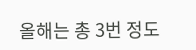올해는 총 3번 정도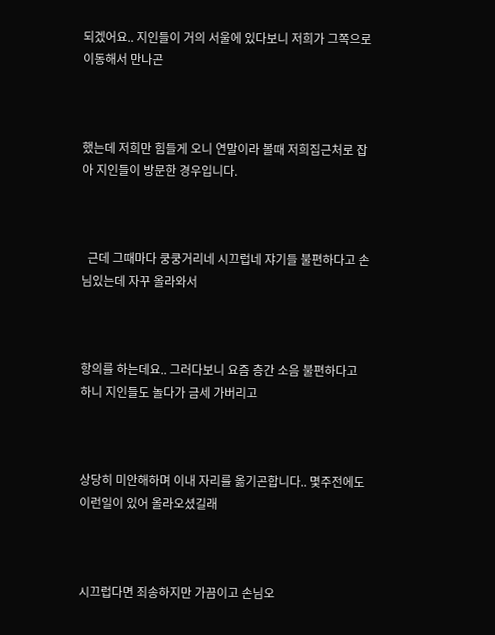되겠어요.. 지인들이 거의 서울에 있다보니 저희가 그쪽으로 이동해서 만나곤



했는데 저희만 힘들게 오니 연말이라 볼때 저희집근처로 잡아 지인들이 방문한 경우입니다.



  근데 그때마다 쿵쿵거리네 시끄럽네 쟈기들 불편하다고 손님있는데 자꾸 올라와서



항의를 하는데요.. 그러다보니 요즘 층간 소음 불편하다고 하니 지인들도 놀다가 금세 가버리고



상당히 미안해하며 이내 자리를 옮기곤합니다.. 몇주전에도 이런일이 있어 올라오셨길래



시끄럽다면 죄송하지만 가끔이고 손님오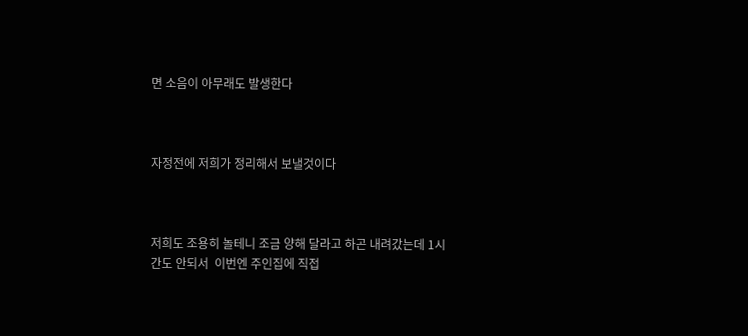면 소음이 아무래도 발생한다



자정전에 저희가 정리해서 보낼것이다



저희도 조용히 놀테니 조금 양해 달라고 하곤 내려갔는데 1시간도 안되서  이번엔 주인집에 직접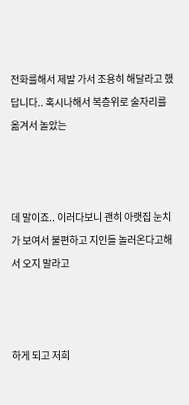전화를해서 제발 가서 조용히 해달라고 했답니다.. 혹시나해서 복층위로 술자리를 옮겨서 놀았는



데 말이죠.. 이러다보니 괜히 아랫집 눈치가 보여서 불편하고 지인들 놀러온다고해서 오지 말라고



하게 되고 저희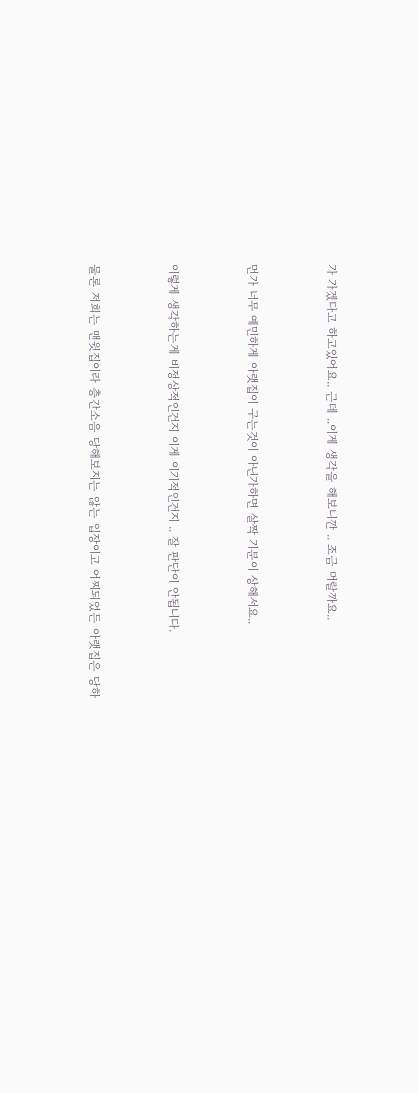가 가겠다고 하고있어요.. 근데 ..이게 생각을 해보니깐 .. 조금 머랄까요..



먼가 너무 예민하게 아랫집이 구는것이 아닌가하면 살짝 기분이 상해서요..



이렇게 생각하는게 비정상적인건지 이게 이기적인건지 .. 잘 판단이 안됩니다.



물론 저희는 맨윗집이라 층간소음 당해보지는 않는 입장이고 어찌되었든 아랫집은 당하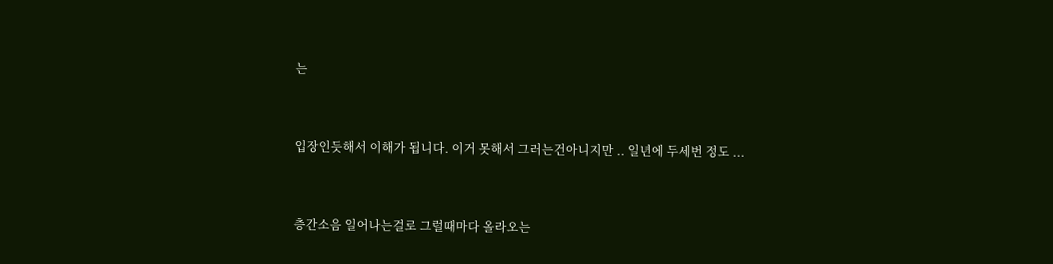는



입장인듯해서 이해가 됩니다. 이거 못해서 그러는건아니지만 .. 일년에 두세번 정도 ...



층간소음 일어나는걸로 그럴때마다 올라오는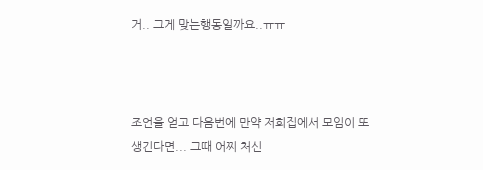거.. 그게 맞는행동일까요..ㅠㅠ



조언을 얻고 다음번에 만약 저희집에서 모임이 또 생긴다면... 그때 어찌 처신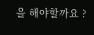을 해야할까요 ?